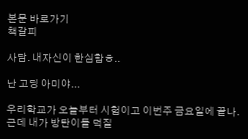본문 바로가기
책갈피

사담. 내자신이 한심함ㅎ..

난 고딩 아미야...

우리학교가 오늘부터 시험이고 이번주 금요일에 끝나. 근데 내가 방탄이들 덕질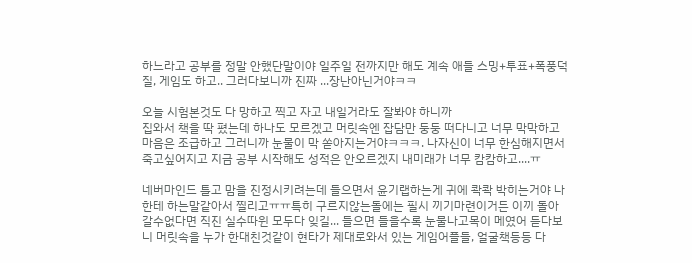하느라고 공부를 정말 안했단말이야 일주일 전까지만 해도 계속 애들 스밍+투표+폭풍덕질, 게임도 하고.. 그러다보니까 진짜 ...장난아닌거야ㅋㅋ

오늘 시험본것도 다 망하고 찍고 자고 내일거라도 잘봐야 하니까
집와서 책을 딱 폈는데 하나도 모르겠고 머릿속엔 잡담만 둥둥 떠다니고 너무 막막하고 마음은 조급하고 그러니까 눈물이 막 쏟아지는거야ㅋㅋㅋ. 나자신이 너무 한심해지면서 죽고싶어지고 지금 공부 시작해도 성적은 안오르겠지 내미래가 너무 캄캄하고....ㅠ

네버마인드 틀고 맘을 진정시키려는데 들으면서 윤기랩하는게 귀에 콱콱 박히는거야 나한테 하는말같아서 찔리고ㅠㅠ특히 구르지않는돌에는 필시 끼기마련이거든 이끼 돌아갈수없다면 직진 실수따윈 모두다 잊길... 들으면 들을수록 눈물나고목이 메였어 듣다보니 머릿속을 누가 한대친것같이 현타가 제대로와서 있는 게임어플들, 얼굴책등등 다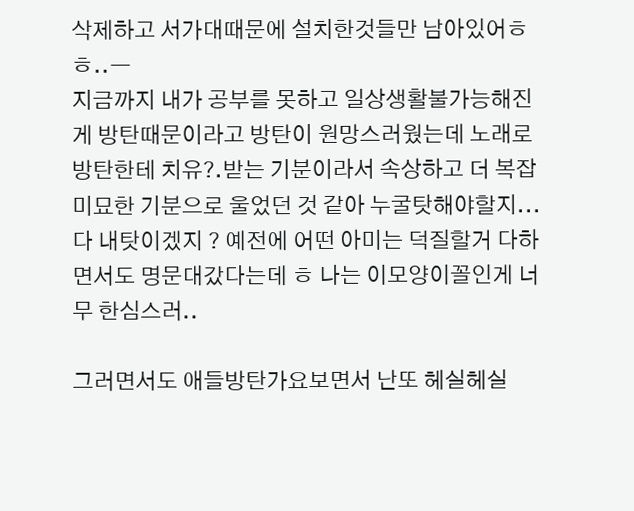삭제하고 서가대때문에 설치한것들만 남아있어ㅎㅎ..ㅡ
지금까지 내가 공부를 못하고 일상생활불가능해진게 방탄때문이라고 방탄이 원망스러웠는데 노래로 방탄한테 치유?.받는 기분이라서 속상하고 더 복잡미묘한 기분으로 울었던 것 같아 누굴탓해야할지... 다 내탓이겠지 ? 예전에 어떤 아미는 덕질할거 다하면서도 명문대갔다는데 ㅎ 나는 이모양이꼴인게 너무 한심스러..

그러면서도 애들방탄가요보면서 난또 헤실헤실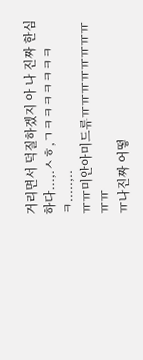거리면서 덕질하겠지 아 나 진짜 한심하다...,.ㅅㅎ,ㄱㅋㅋㅋㅋㅋㅋㅋㅋ.....,..
ㅠㅠ미안아미드류ㅠㅠㅠㅠㅠㅠㅠㅠㅠㅠ
ㅠ나진짜 어떻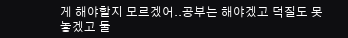게 해야할지 모르겠어..공부는 해야겠고 덕질도 못놓겠고 둘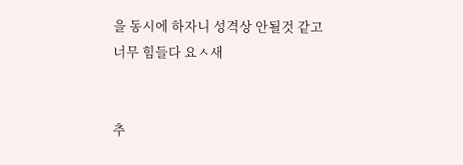을 동시에 하자니 성격상 안될것 같고 너무 힘들다 요ㅅ새


추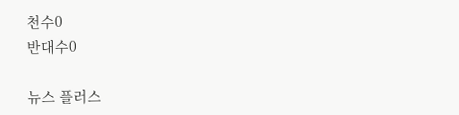천수0
반대수0

뉴스 플러스